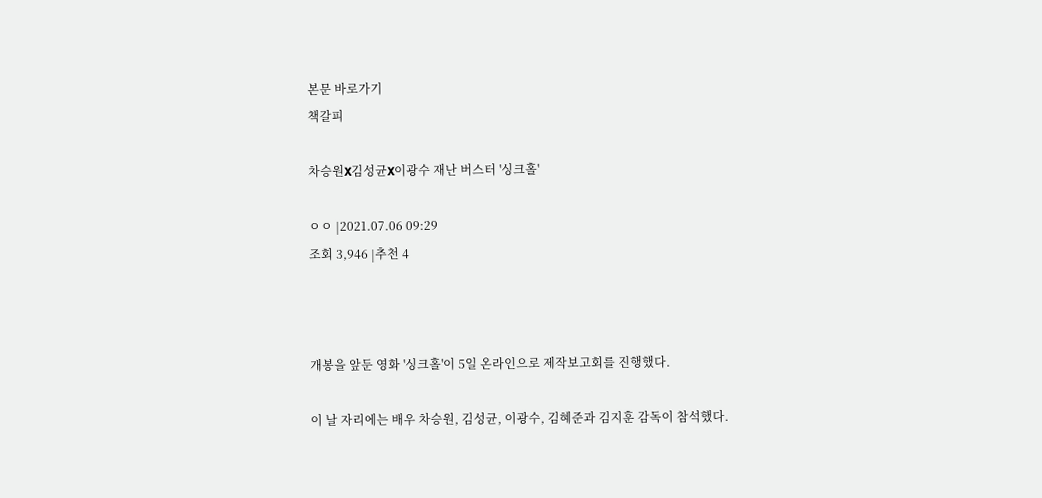본문 바로가기
책갈피

차승원X김성균X이광수 재난 버스터 '싱크홀'

ㅇㅇ |2021.07.06 09:29
조회 3,946 |추천 4



개봉을 앞둔 영화 '싱크홀'이 5일 온라인으로 제작보고회를 진행했다.

이 날 자리에는 배우 차승원, 김성균, 이광수, 김혜준과 김지훈 감독이 참석했다.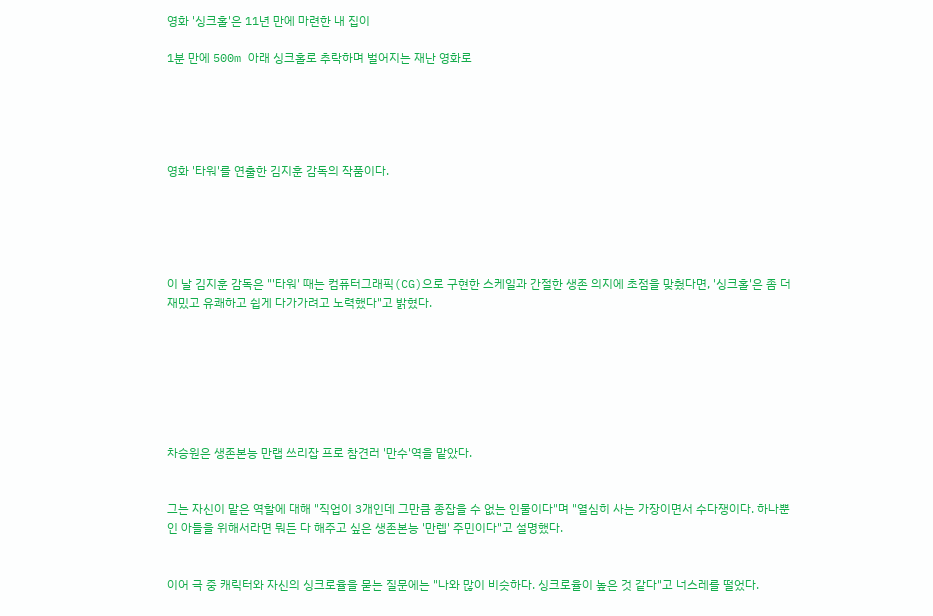영화 '싱크홀'은 11년 만에 마련한 내 집이

1분 만에 500m 아래 싱크홀로 추락하며 벌어지는 재난 영화로





영화 '타워'를 연출한 김지훈 감독의 작품이다.





이 날 김지훈 감독은 "'타워' 때는 컴퓨터그래픽(CG)으로 구현한 스케일과 간절한 생존 의지에 초점을 맞췄다면, '싱크홀'은 좀 더 재밌고 유쾌하고 쉽게 다가가려고 노력했다"고 밝혔다.







차승원은 생존본능 만랩 쓰리잡 프로 참견러 '만수'역을 맡았다.


그는 자신이 맡은 역할에 대해 "직업이 3개인데 그만큼 종잡을 수 없는 인물이다"며 "열심히 사는 가장이면서 수다쟁이다. 하나뿐인 아들을 위해서라면 뭐든 다 해주고 싶은 생존본능 '만렙' 주민이다"고 설명했다.


이어 극 중 캐릭터와 자신의 싱크로율을 묻는 질문에는 "나와 많이 비슷하다. 싱크로율이 높은 것 같다"고 너스레를 떨었다.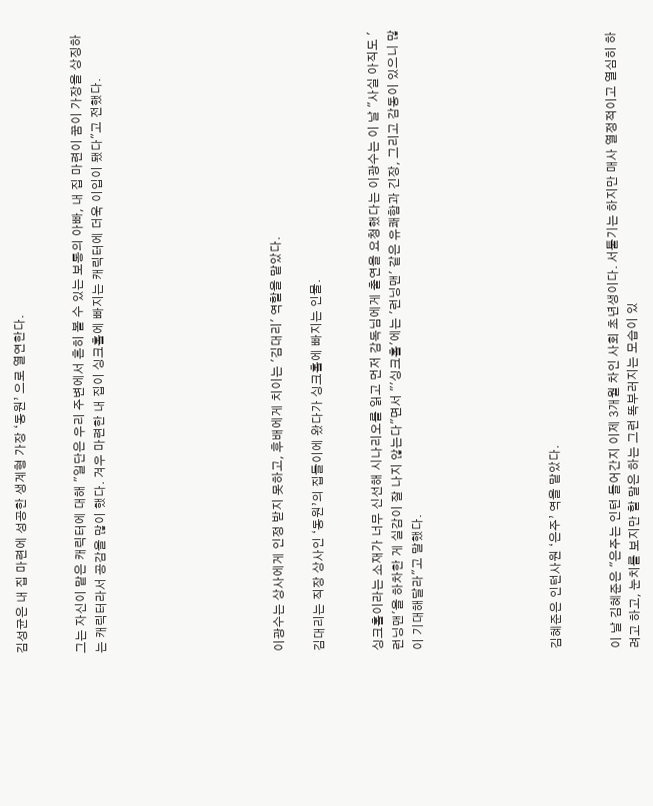김성균은 내 집 마련에 성공한 생계형 가장 ‘동원’ 으로 열연한다.


그는 자신이 맡은 캐릭터에 대해 "일단은 우리 주변에서 흔히 볼 수 있는 보통의 아빠, 내 집 마련이 꿈이 가장을 상징하는 캐릭터라서 공감을 많이 했다. 겨우 마련한 내 집이 싱크홀에 빠지는 캐릭터에 더욱 이입이 됐다"고 전했다.








이광수는 상사에게 인정 받지 못하고, 후배에게 치이는 '김대리' 역할을 맡았다.

김대리는 직장 상사인 ‘동원’의 집들이에 왔다가 싱크홀에 빠지는 인물.


싱크홀이라는 소재가 너무 신선해 시나리오를 읽고 먼저 감독님에게 출연을 요청했다는 이광수는 이 날 "사실 아직도 '런닝맨'을 하차한 게 실감이 잘 나지 않는다"면서 "'싱크홀'에는 '런닝맨' 같은 유쾌함과 긴장, 그리고 감동이 있으니 많이 기대해달라"고 말했다.






김혜준은 인턴사원 ‘은주’ 역을 맡았다.


이 날 김혜준은 "은주는 인턴 들어간지 이제 3개월 차인 사회 초년생이다. 서툴기는 하지만 매사 열정적이고 열심히 하려고 하고, 눈치를 보지만 할 말은 하는 그런 똑부러지는 모습이 있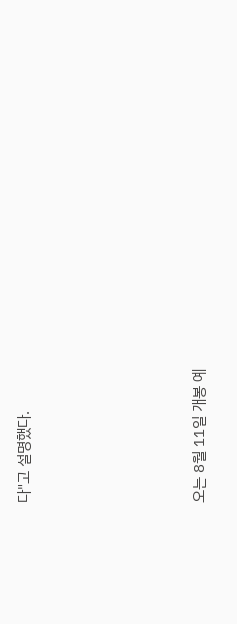다"고 설명했다.








오는 8월 11일 개봉 예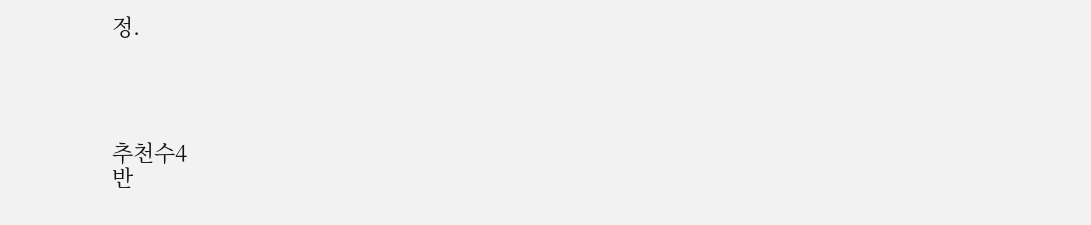정.




추천수4
반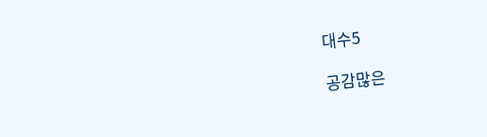대수5

공감많은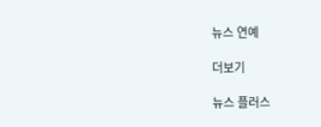뉴스 연예

더보기

뉴스 플러스